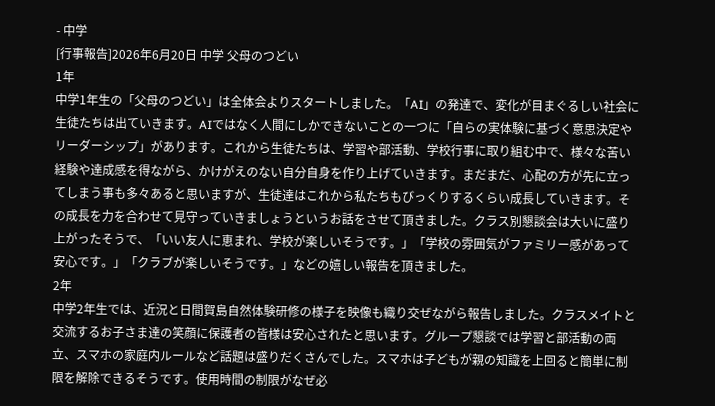- 中学
[行事報告]2026年6月20日 中学 父母のつどい
1年
中学1年生の「父母のつどい」は全体会よりスタートしました。「AI」の発達で、変化が目まぐるしい社会に生徒たちは出ていきます。AIではなく人間にしかできないことの一つに「自らの実体験に基づく意思決定やリーダーシップ」があります。これから生徒たちは、学習や部活動、学校行事に取り組む中で、様々な苦い経験や達成感を得ながら、かけがえのない自分自身を作り上げていきます。まだまだ、心配の方が先に立ってしまう事も多々あると思いますが、生徒達はこれから私たちもびっくりするくらい成長していきます。その成長を力を合わせて見守っていきましょうというお話をさせて頂きました。クラス別懇談会は大いに盛り上がったそうで、「いい友人に恵まれ、学校が楽しいそうです。」「学校の雰囲気がファミリー感があって安心です。」「クラブが楽しいそうです。」などの嬉しい報告を頂きました。
2年
中学2年生では、近況と日間賀島自然体験研修の様子を映像も織り交ぜながら報告しました。クラスメイトと交流するお子さま達の笑顔に保護者の皆様は安心されたと思います。グループ懇談では学習と部活動の両立、スマホの家庭内ルールなど話題は盛りだくさんでした。スマホは子どもが親の知識を上回ると簡単に制限を解除できるそうです。使用時間の制限がなぜ必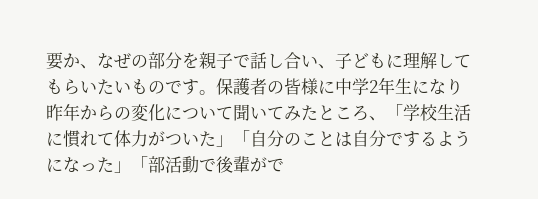要か、なぜの部分を親子で話し合い、子どもに理解してもらいたいものです。保護者の皆様に中学2年生になり昨年からの変化について聞いてみたところ、「学校生活に慣れて体力がついた」「自分のことは自分でするようになった」「部活動で後輩がで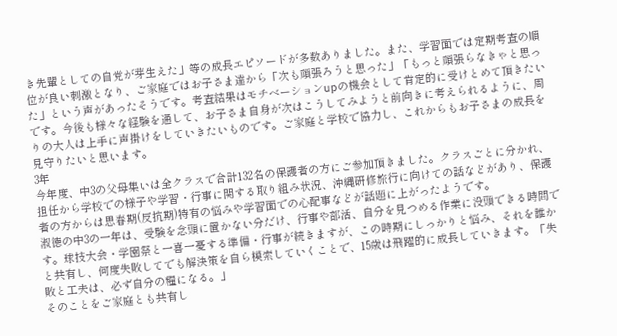き先輩としての自党が芽生えた」等の成長エピソードが多数ありました。また、学習面では定期考査の順位が良い刺激となり、ご家庭ではお子さま達から「次も頑張ろうと思った」「もっと頑張らなきゃと思った」という声があったそうです。考査結果はモチベーションupの機会として肯定的に受けとめて頂きたいです。今後も様々な経験を通して、お子さま自身が次はこうしてみようと前向きに考えられるように、周りの大人は上手に声掛けをしていきたいものです。ご家庭と学校で協力し、これからもお子さまの成長を見守りたいと思います。
3年
今年度、中3の父母集いは全クラスで合計132名の保護者の方にご参加頂きました。クラスごとに分かれ、担任から学校での様子や学習・行事に関する取り組み状況、沖縄研修旅行に向けての話などがあり、保護者の方からは思春期(反抗期)特有の悩みや学習面での心配事などが話題に上がったようです。
淑徳の中3の一年は、受験を念頭に置かない分だけ、行事や部活、自分を見つめる作業に没頭できる時間です。球技大会・学園祭と一喜一憂する準備・行事が続きますが、この時期にしっかりと悩み、それを誰かと共有し、何度失敗してでも解決策を自ら模索していくことで、15歳は飛躍的に成長していきます。「失敗と工夫は、必ず自分の糧になる。」
そのことをご家庭とも共有し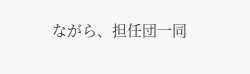ながら、担任団一同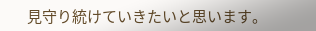見守り統けていきたいと思います。